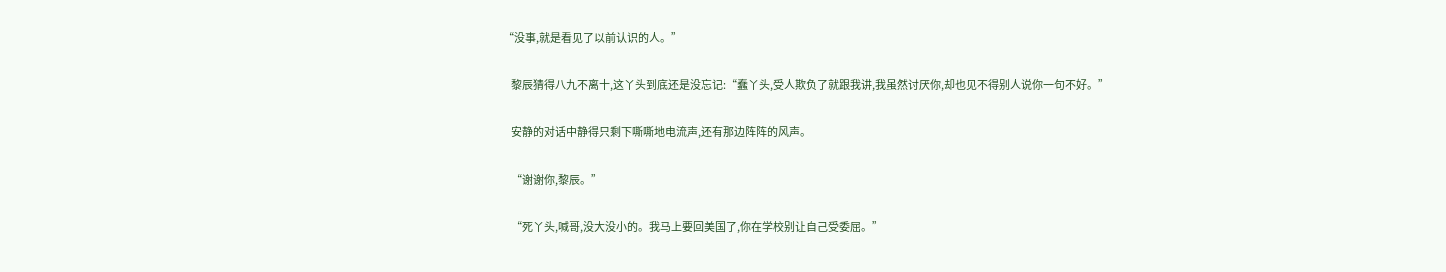“没事,就是看见了以前认识的人。”

    黎辰猜得八九不离十,这丫头到底还是没忘记:“蠢丫头,受人欺负了就跟我讲,我虽然讨厌你,却也见不得别人说你一句不好。”

    安静的对话中静得只剩下嘶嘶地电流声,还有那边阵阵的风声。

    “谢谢你,黎辰。”

    “死丫头,喊哥,没大没小的。我马上要回美国了,你在学校别让自己受委屈。”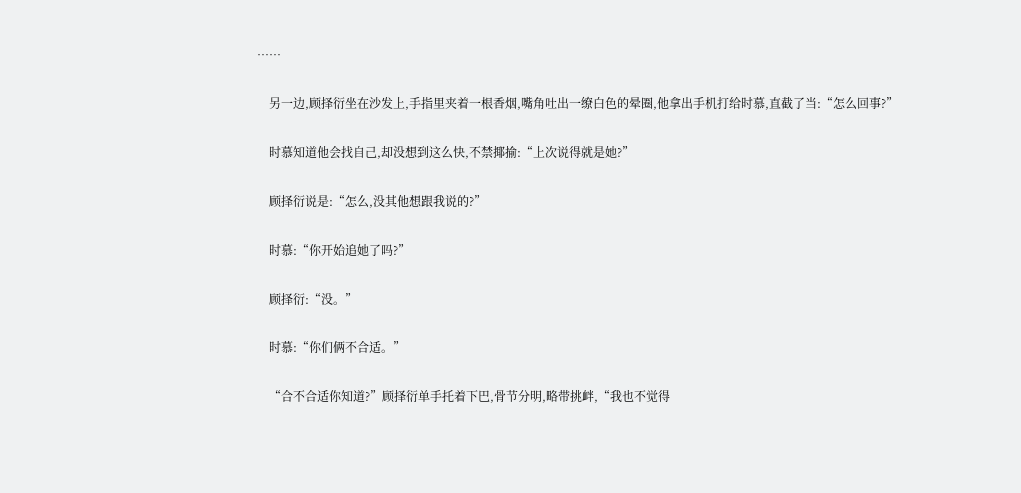……

    另一边,顾择衍坐在沙发上,手指里夹着一根香烟,嘴角吐出一缭白色的晕圈,他拿出手机打给时慕,直截了当:“怎么回事?”

    时慕知道他会找自己,却没想到这么快,不禁揶揄:“上次说得就是她?”

    顾择衍说是:“怎么,没其他想跟我说的?”

    时慕:“你开始追她了吗?”

    顾择衍:“没。”

    时慕:“你们俩不合适。”

    “合不合适你知道?”顾择衍单手托着下巴,骨节分明,略带挑衅,“我也不觉得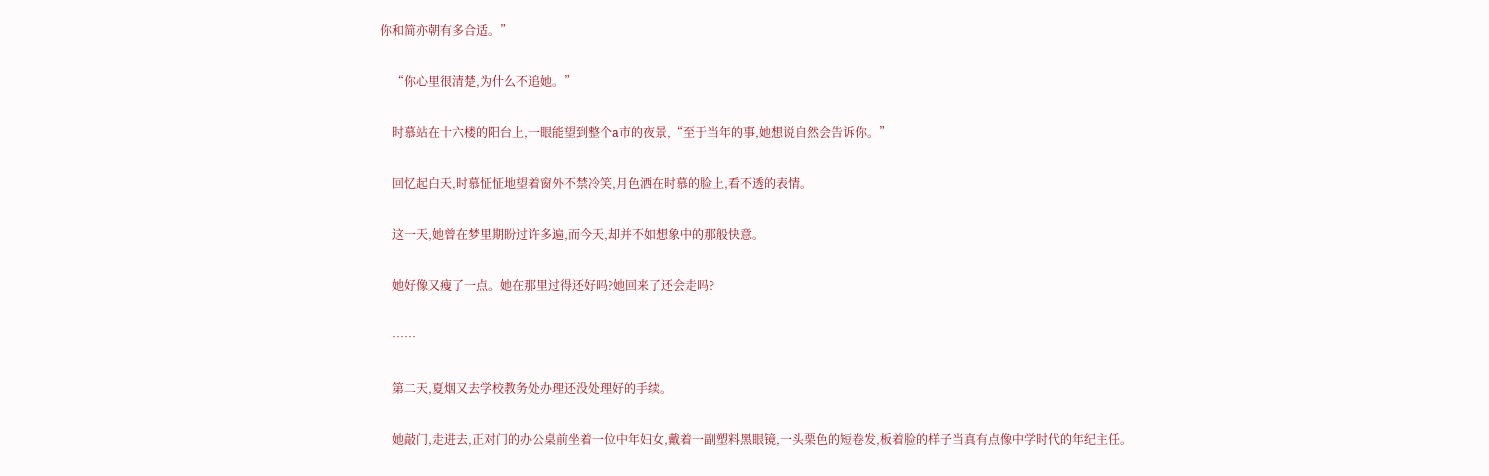你和简亦朝有多合适。”

    “你心里很清楚,为什么不追她。”

    时慕站在十六楼的阳台上,一眼能望到整个a市的夜景,“至于当年的事,她想说自然会告诉你。”

    回忆起白天,时慕怔怔地望着窗外不禁冷笑,月色洒在时慕的脸上,看不透的表情。

    这一天,她曾在梦里期盼过许多遍,而今天,却并不如想象中的那般快意。

    她好像又瘦了一点。她在那里过得还好吗?她回来了还会走吗?

    ……

    第二天,夏烟又去学校教务处办理还没处理好的手续。

    她敲门,走进去,正对门的办公桌前坐着一位中年妇女,戴着一副塑料黑眼镜,一头栗色的短卷发,板着脸的样子当真有点像中学时代的年纪主任。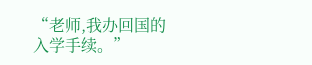“老师,我办回国的入学手续。”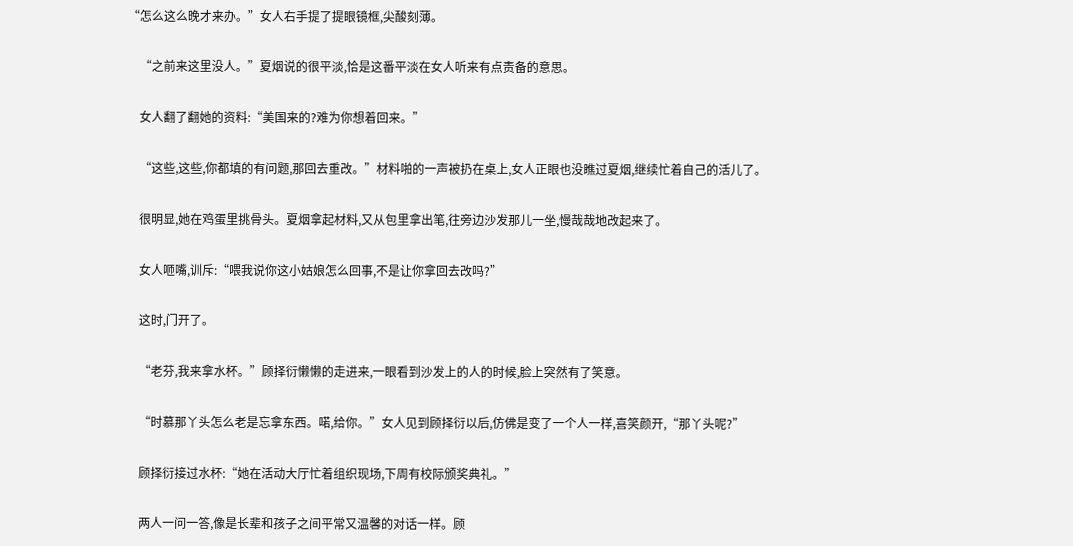“怎么这么晚才来办。”女人右手提了提眼镜框,尖酸刻薄。

    “之前来这里没人。”夏烟说的很平淡,恰是这番平淡在女人听来有点责备的意思。

    女人翻了翻她的资料:“美国来的?难为你想着回来。”

    “这些,这些,你都填的有问题,那回去重改。”材料啪的一声被扔在桌上,女人正眼也没瞧过夏烟,继续忙着自己的活儿了。

    很明显,她在鸡蛋里挑骨头。夏烟拿起材料,又从包里拿出笔,往旁边沙发那儿一坐,慢哉哉地改起来了。

    女人咂嘴,训斥:“喂我说你这小姑娘怎么回事,不是让你拿回去改吗?”

    这时,门开了。

    “老芬,我来拿水杯。”顾择衍懒懒的走进来,一眼看到沙发上的人的时候,脸上突然有了笑意。

    “时慕那丫头怎么老是忘拿东西。喏,给你。”女人见到顾择衍以后,仿佛是变了一个人一样,喜笑颜开,“那丫头呢?”

    顾择衍接过水杯:“她在活动大厅忙着组织现场,下周有校际颁奖典礼。”

    两人一问一答,像是长辈和孩子之间平常又温馨的对话一样。顾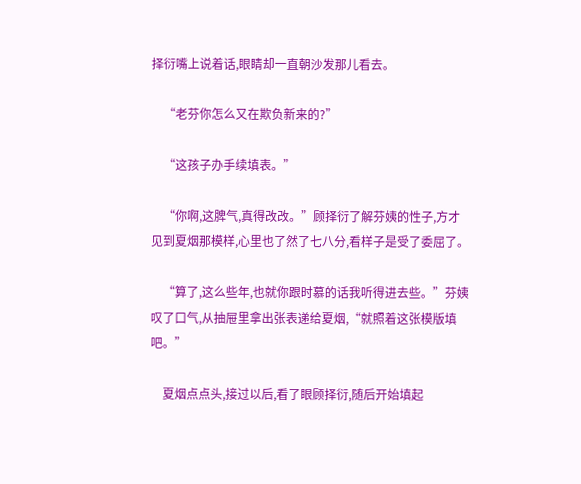择衍嘴上说着话,眼睛却一直朝沙发那儿看去。

    “老芬你怎么又在欺负新来的?”

    “这孩子办手续填表。”

    “你啊,这脾气,真得改改。”顾择衍了解芬姨的性子,方才见到夏烟那模样,心里也了然了七八分,看样子是受了委屈了。

    “算了,这么些年,也就你跟时慕的话我听得进去些。”芬姨叹了口气,从抽屉里拿出张表递给夏烟,“就照着这张模版填吧。”

    夏烟点点头,接过以后,看了眼顾择衍,随后开始填起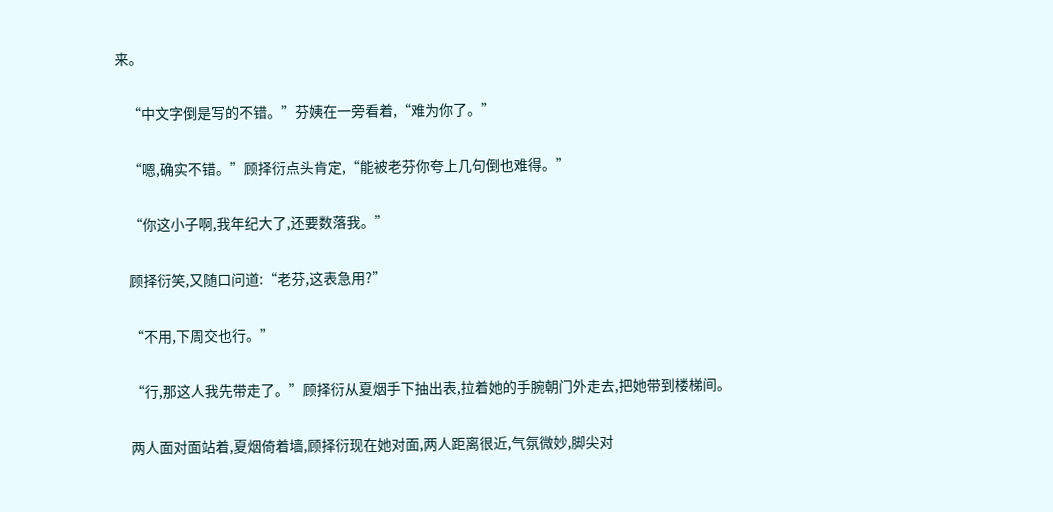来。

    “中文字倒是写的不错。”芬姨在一旁看着,“难为你了。”

    “嗯,确实不错。”顾择衍点头肯定,“能被老芬你夸上几句倒也难得。”

    “你这小子啊,我年纪大了,还要数落我。”

    顾择衍笑,又随口问道:“老芬,这表急用?”

    “不用,下周交也行。”

    “行,那这人我先带走了。”顾择衍从夏烟手下抽出表,拉着她的手腕朝门外走去,把她带到楼梯间。

    两人面对面站着,夏烟倚着墙,顾择衍现在她对面,两人距离很近,气氛微妙,脚尖对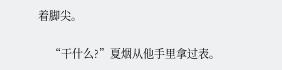着脚尖。

    “干什么?”夏烟从他手里拿过表。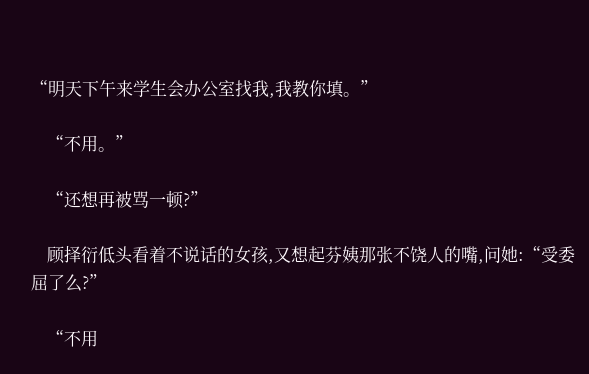“明天下午来学生会办公室找我,我教你填。”

    “不用。”

    “还想再被骂一顿?”

    顾择衍低头看着不说话的女孩,又想起芬姨那张不饶人的嘴,问她:“受委屈了么?”

    “不用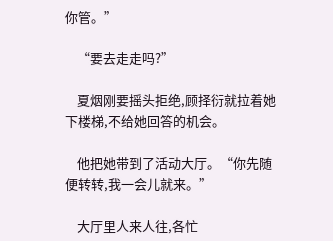你管。”

    “要去走走吗?”

    夏烟刚要摇头拒绝,顾择衍就拉着她下楼梯,不给她回答的机会。

    他把她带到了活动大厅。“你先随便转转,我一会儿就来。”

    大厅里人来人往,各忙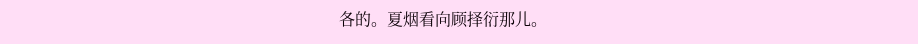各的。夏烟看向顾择衍那儿。